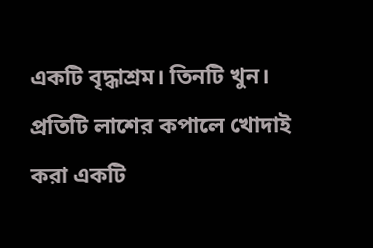একটি বৃদ্ধাশ্রম। তিনটি খুন। প্রতিটি লাশের কপালে খোদাই করা একটি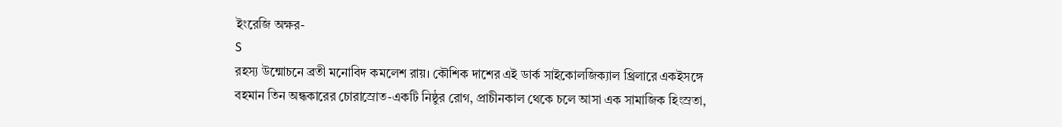ইংরেজি অক্ষর-
S
রহস্য উন্মোচনে ব্রতী মনোবিদ কমলেশ রায়। কৌশিক দাশের এই ডার্ক সাইকোলজিক্যাল থ্রিলারে একইসঙ্গে বহমান তিন অন্ধকারের চোরাস্রোত-একটি নিষ্ঠুর রোগ, প্রাচীনকাল থেকে চলে আসা এক সামাজিক হিংস্রতা,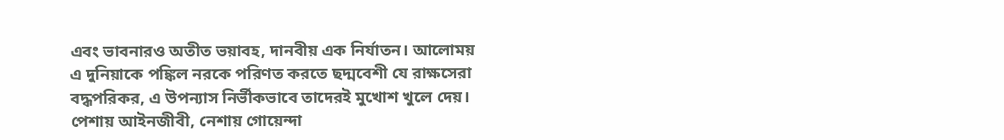এবং ভাবনারও অতীত ভয়াবহ, দানবীয় এক নির্যাতন। আলোময় এ দুনিয়াকে পঙ্কিল নরকে পরিণত করতে ছদ্মবেশী যে রাক্ষসেরা বদ্ধপরিকর, এ উপন্যাস নির্ভীকভাবে তাদেরই মুখোশ খুলে দেয়।
পেশায় আইনজীবী, নেশায় গোয়েন্দা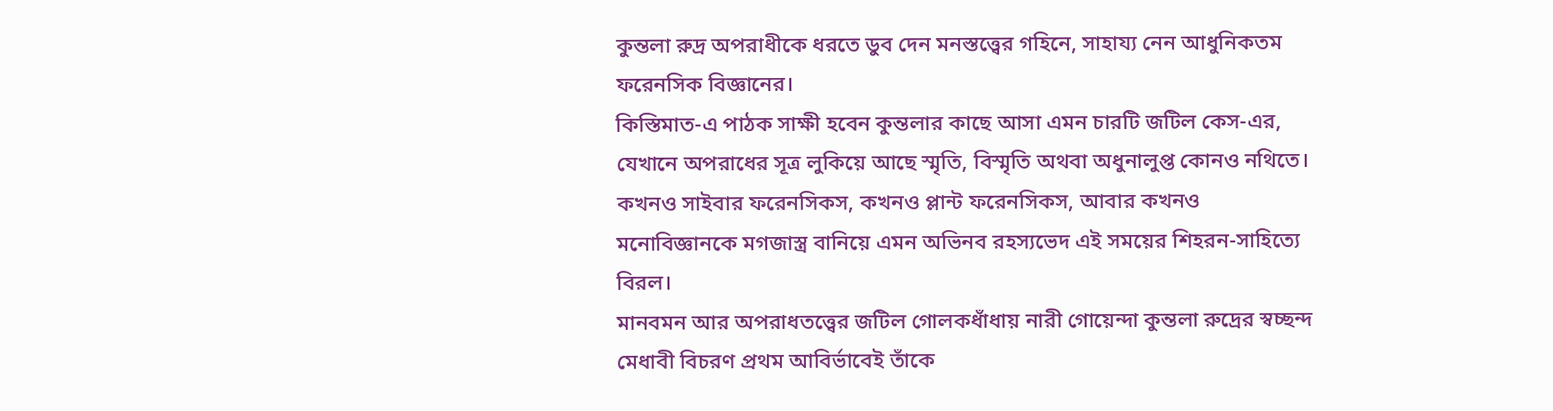কুন্তলা রুদ্র অপরাধীকে ধরতে ডুব দেন মনস্তত্ত্বের গহিনে, সাহায্য নেন আধুনিকতম ফরেনসিক বিজ্ঞানের।
কিস্তিমাত-এ পাঠক সাক্ষী হবেন কুন্তলার কাছে আসা এমন চারটি জটিল কেস-এর, যেখানে অপরাধের সূত্র লুকিয়ে আছে স্মৃতি, বিস্মৃতি অথবা অধুনালুপ্ত কোনও নথিতে। কখনও সাইবার ফরেনসিকস, কখনও প্লান্ট ফরেনসিকস, আবার কখনও মনোবিজ্ঞানকে মগজাস্ত্র বানিয়ে এমন অভিনব রহস্যভেদ এই সময়ের শিহরন-সাহিত্যে বিরল।
মানবমন আর অপরাধতত্ত্বের জটিল গোলকধাঁধায় নারী গোয়েন্দা কুন্তলা রুদ্রের স্বচ্ছন্দ মেধাবী বিচরণ প্রথম আবির্ভাবেই তাঁকে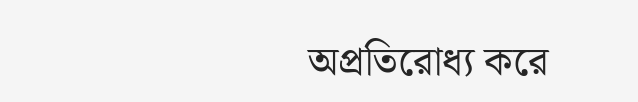অপ্রতিরোধ্য করে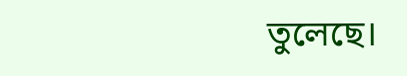তুলেছে।